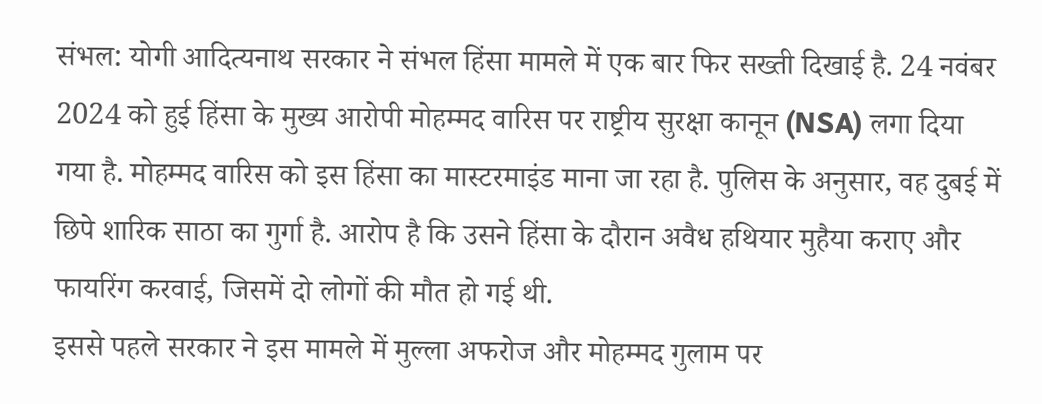संभल: योगी आदित्यनाथ सरकार ने संभल हिंसा मामले में एक बार फिर सख्ती दिखाई है. 24 नवंबर 2024 को हुई हिंसा के मुख्य आरोपी मोहम्मद वारिस पर राष्ट्रीय सुरक्षा कानून (NSA) लगा दिया गया है. मोहम्मद वारिस को इस हिंसा का मास्टरमाइंड माना जा रहा है. पुलिस के अनुसार, वह दुबई में छिपे शारिक साठा का गुर्गा है. आरोप है कि उसने हिंसा के दौरान अवैध हथियार मुहैया कराए और फायरिंग करवाई, जिसमें दो लोगों की मौत हो गई थी.
इससे पहले सरकार ने इस मामले में मुल्ला अफरोज और मोहम्मद गुलाम पर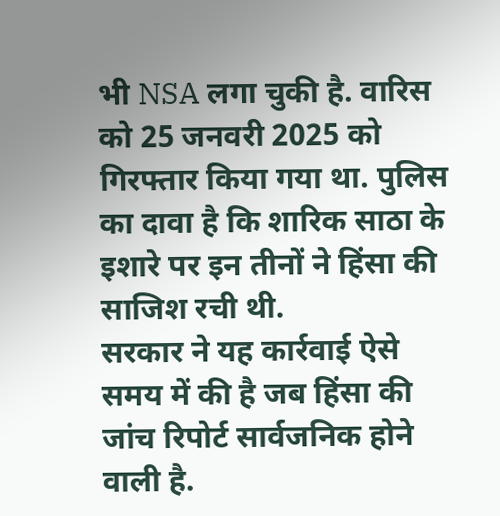भी NSA लगा चुकी है. वारिस को 25 जनवरी 2025 को गिरफ्तार किया गया था. पुलिस का दावा है कि शारिक साठा के इशारे पर इन तीनों ने हिंसा की साजिश रची थी.
सरकार ने यह कार्रवाई ऐसे समय में की है जब हिंसा की जांच रिपोर्ट सार्वजनिक होने वाली है.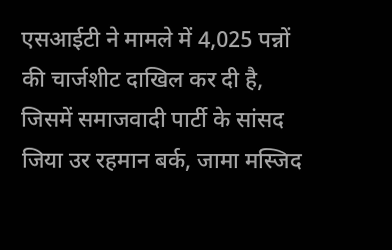एसआईटी ने मामले में 4,025 पन्नों की चार्जशीट दाखिल कर दी है, जिसमें समाजवादी पार्टी के सांसद जिया उर रहमान बर्क, जामा मस्जिद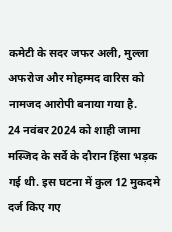कमेटी के सदर जफर अली, मुल्ला अफरोज और मोहम्मद वारिस को नामजद आरोपी बनाया गया है.
24 नवंबर 2024 को शाही जामा मस्जिद के सर्वे के दौरान हिंसा भड़क गई थी. इस घटना में कुल 12 मुकदमे दर्ज किए गए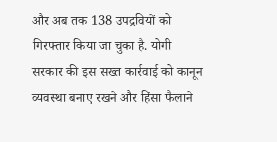और अब तक 138 उपद्रवियों को गिरफ्तार किया जा चुका है. योगी सरकार की इस सख्त कार्रवाई को कानून व्यवस्था बनाए रखने और हिंसा फैलाने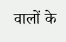वालों के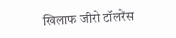खिलाफ जीरो टॉलरेंस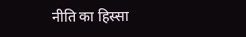नीति का हिस्सा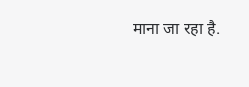माना जा रहा है.